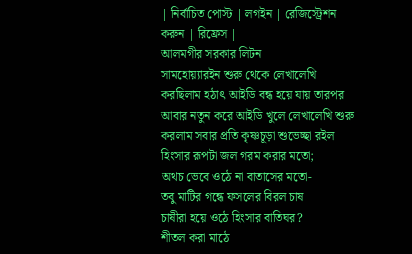| নির্বাচিত পোস্ট | লগইন | রেজিস্ট্রেশন করুন | রিফ্রেস |
আলমগীর সরকার লিটন
সামহোয়্যারইন শুরু থেকে লেখালেখি করছিলাম হঠাৎ আইডি বন্ধ হয়ে যায় তারপর আবার নতুন করে আইডি খুলে লেখালেখি শুরু করলাম সবার প্রতি কৃষ্ণচূড়া শুভেচ্ছা রইল
হিংসার রূপটা জল গরম করার মতো;
অথচ ভেবে ওঠে না বাতাসের মতো-
তবু মাটির গন্ধে ফসলের বিরল চাষ
চাষীরা হয়ে ওঠে হিংসার বাতিঘর?
শীতল করা মাঠে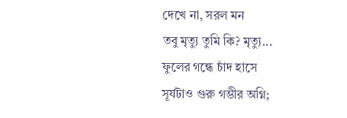দেখে না, সরল মন
তবু মৃত্যু তুমি কি? মৃত্যু...
ফুলের গন্ধে চাঁদ হাসে
সূর্যটাও গুরু গম্ভীর অগ্নি;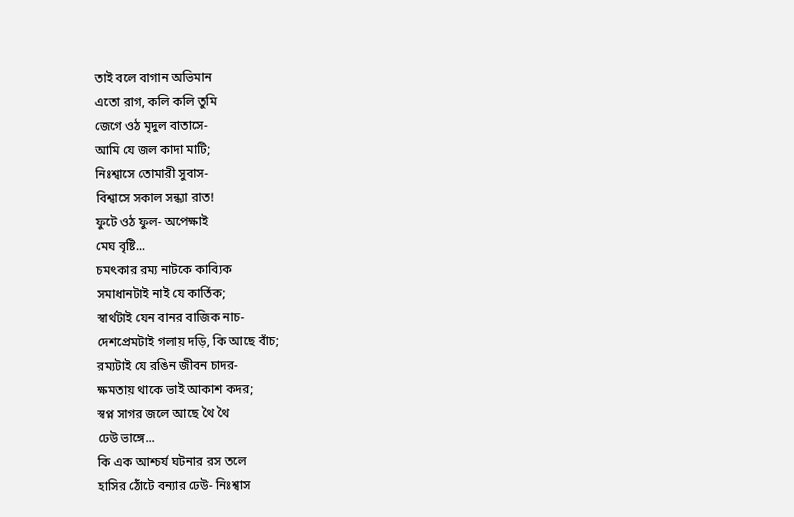তাই বলে বাগান অভিমান
এতো রাগ, কলি কলি তুমি
জেগে ওঠ মৃদুল বাতাসে-
আমি যে জল কাদা মাটি;
নিঃশ্বাসে তোমারী সুবাস-
বিশ্বাসে সকাল সন্ধ্যা রাত!
ফুটে ওঠ ফুল- অপেক্ষাই
মেঘ বৃষ্টি...
চমৎকার রম্য নাটকে কাব্যিক
সমাধানটাই নাই যে কার্তিক;
স্বার্থটাই যেন বানর বাজিক নাচ-
দেশপ্রেমটাই গলায় দড়ি, কি আছে বাঁচ;
রম্যটাই যে রঙিন জীবন চাদর-
ক্ষমতায় থাকে ভাই আকাশ কদর;
স্বপ্ন সাগর জলে আছে থৈ থৈ
ঢেউ ভাঙ্গে...
কি এক আশ্চর্য ঘটনার রস তলে
হাসির ঠোঁটে বন্যার ঢেউ- নিঃশ্বাস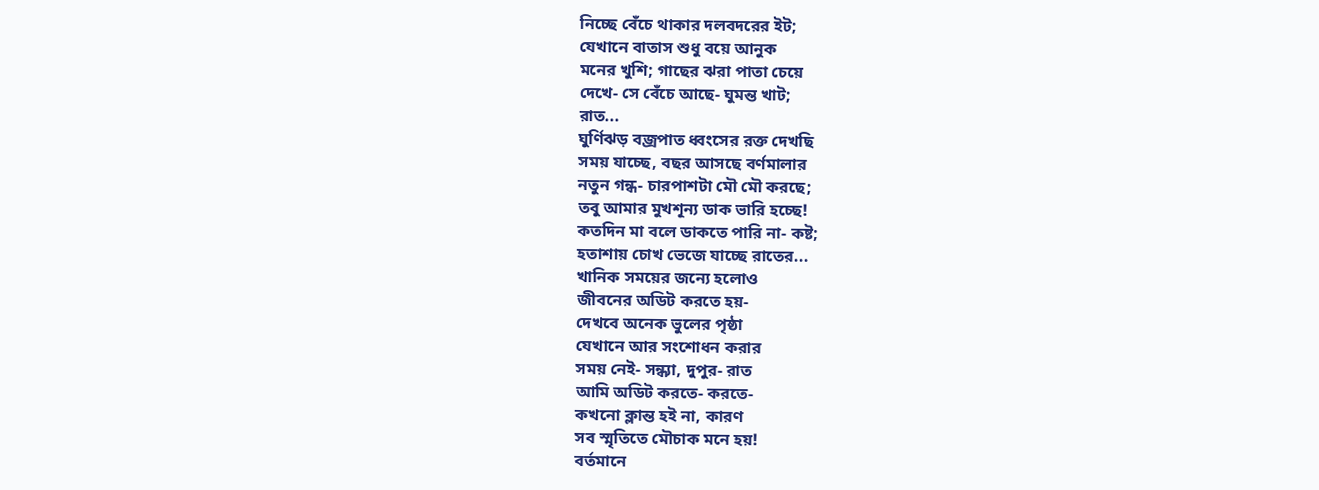নিচ্ছে বেঁচে থাকার দলবদরের ইট;
যেখানে বাতাস শুধু বয়ে আনুক
মনের খুশি; গাছের ঝরা পাতা চেয়ে
দেখে- সে বেঁচে আছে- ঘুমন্ত খাট;
রাত...
ঘুর্ণিঝড় বজ্রপাত ধ্বংসের রক্ত দেখছি
সময় যাচ্ছে, বছর আসছে বর্ণমালার
নতুন গন্ধ- চারপাশটা মৌ মৌ করছে;
তবু আমার মুখশূন্য ডাক ভারি হচ্ছে!
কতদিন মা বলে ডাকতে পারি না- কষ্ট;
হতাশায় চোখ ভেজে যাচ্ছে রাতের...
খানিক সময়ের জন্যে হলোও
জীবনের অডিট করতে হয়-
দেখবে অনেক ভুলের পৃষ্ঠা
যেখানে আর সংশোধন করার
সময় নেই- সন্ধ্যা, দুপুর- রাত
আমি অডিট করতে- করতে-
কখনো ক্লান্ত হই না, কারণ
সব স্মৃতিতে মৌচাক মনে হয়!
বর্তমানে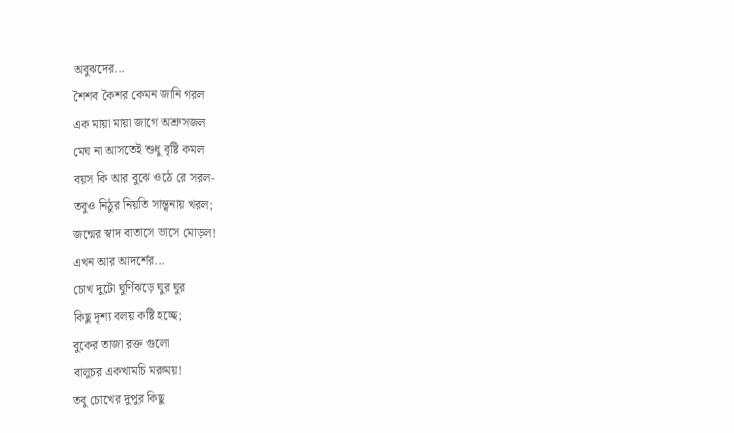অবুঝদের...
শৈশব কৈশর কেমন জানি গরল
এক মায়া মায়া জাগে অশ্রুসজল
মেঘ না আসতেই শুধু বৃষ্টি কমল
বয়স কি আর বুঝে ওঠে রে সরল-
তবুও নিঠুর নিয়তি সান্ত্বনায় খরল;
জন্মের স্বাদ বাতাসে ভাসে মোড়ল!
এখন আর আদর্শের...
চোখ দুটো ঘুর্ণিঝড়ে ঘুর ঘুর
কিছু দৃশ্য বলয় কষ্টি হচ্ছে;
বুকের তাজা রক্ত গুলো
বালুচর একখামচি মরুময়!
তবু চোখের দুপুর কিছু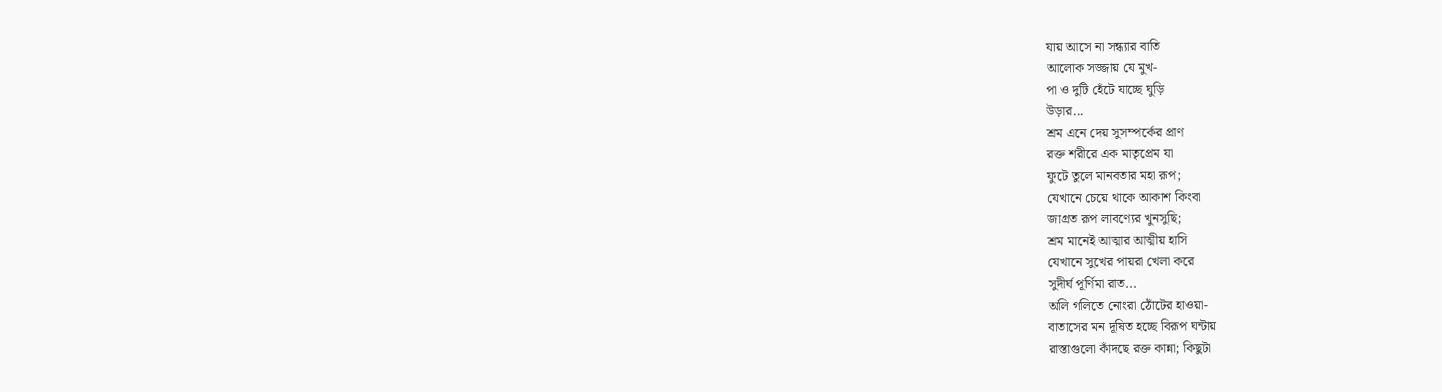যায় আসে না সন্ধ্যার বাতি
আলোক সজ্জায় যে মুখ-
পা ও দুটি হেঁটে যাচ্ছে ঘুড়ি
উড়ার...
শ্রম এনে দেয় সুসম্পর্কের প্রাণ
রক্ত শরীরে এক মাতৃপ্রেম যা
ফুটে তুলে মানবতার মহা রূপ;
যেখানে চেয়ে থাকে আকাশ কিংবা
জাগ্রত রূপ লাবণ্যের খুনসুছি;
শ্রম মানেই আত্মার আত্মীয় হাসি
যেখানে সুখের পায়রা খেলা করে
সুদীর্ঘ পূর্ণিমা রাত...
অলি গলিতে নোংরা ঠোঁটের হাওয়া-
বাতাসের মন দূষিত হচ্ছে বিরূপ ঘন্টায়
রাস্তাগুলো কাঁদছে রক্ত কান্না; কিছুটা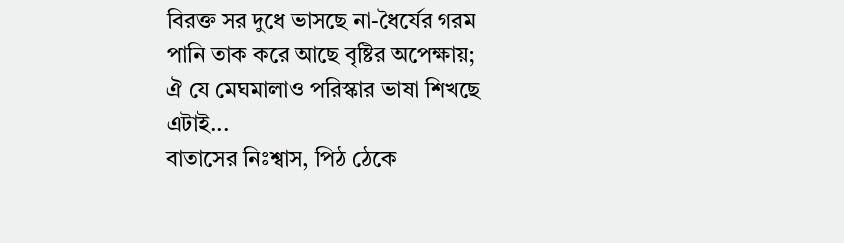বিরক্ত সর দুধে ভাসছে না-ধৈর্যের গরম
পানি তাক করে আছে বৃষ্টির অপেক্ষায়;
ঐ যে মেঘমালাও পরিস্কার ভাষা শিখছে
এটাই...
বাতাসের নিঃশ্বাস, পিঠ ঠেকে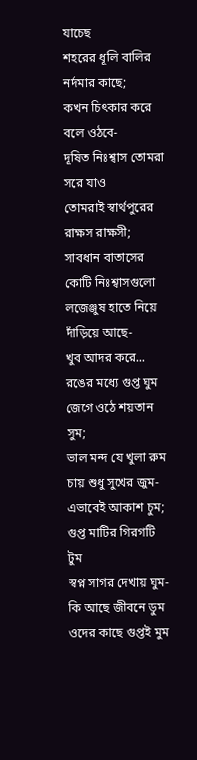যাচেছ
শহরের ধূলি বালির নর্দমার কাছে;
কখন চিৎকার করে বলে ওঠবে-
দূষিত নিঃশ্বাস তোমরা সরে যাও
তোমরাই স্বার্থপুরের রাক্ষস রাক্ষসী;
সাবধান বাতাসের কোটি নিঃশ্বাসগুলো
লজেঞ্জুষ হাতে নিয়ে দাঁড়িয়ে আছে-
খুব আদর করে...
রঙের মধ্যে গুপ্ত ঘুম
জেগে ওঠে শয়তান সুম;
ভাল মন্দ যে খুলা রুম
চায় শুধু সুখের জুম-
এভাবেই আকাশ চুম;
গুপ্ত মাটির গিরগটি টুম
স্বপ্ন সাগর দেখায় ঘুম-
কি আছে জীবনে ডুম
ওদের কাছে গুপ্তই মুম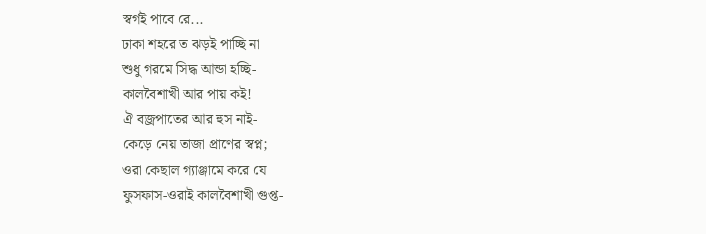স্বর্গই পাবে রে...
ঢাকা শহরে ত ঝড়ই পাচ্ছি না
শুধু গরমে সিদ্ধ আন্ডা হচ্ছি-
কালবৈশাখী আর পায় কই!
ঐ বজ্রপাতের আর হুস নাই-
কেড়ে নেয় তাজা প্রাণের স্বপ্ন;
ওরা কেছাল গ্যাঞ্জামে করে যে
ফুসফাস-ওরাই কালবৈশাখী গুপ্ত-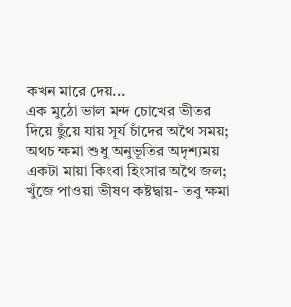কখন মারে দেয়...
এক মুঠো ভাল মন্দ চোখের ভীতর
দিয়ে ছুঁয়ে যায় সূর্য চাঁদের অথৈ সময়;
অথচ ক্ষমা শুধু অনুভূতির অদৃশ্যময়
একটা মায়া কিংবা হিংসার অথৈ জল;
খুঁজে পাওয়া ভীষণ কষ্টদ্বায়- তবু ক্ষমা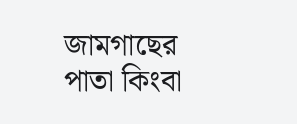জামগাছের পাতা কিংবা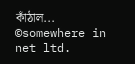কাঁঠাল...
©somewhere in net ltd.